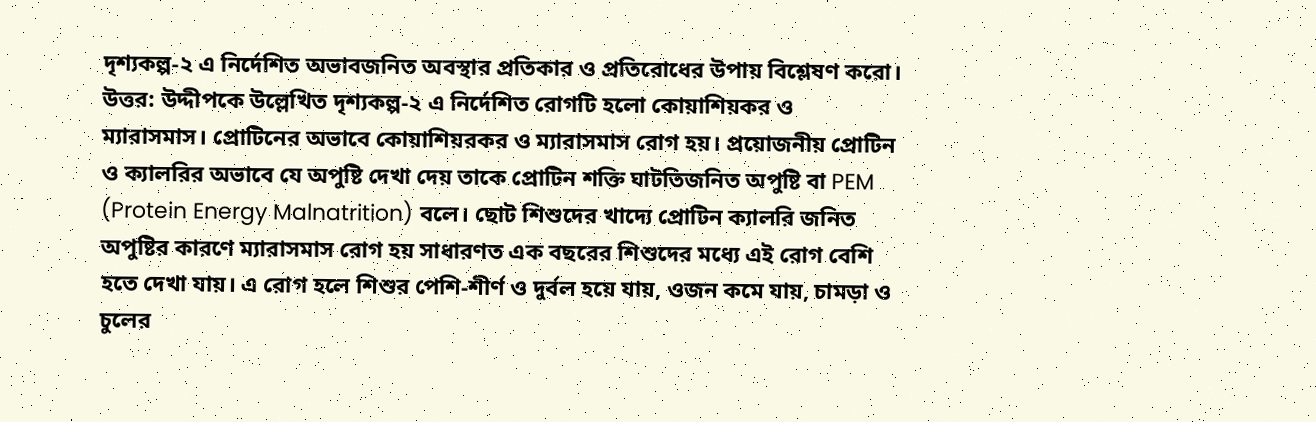দৃশ্যকল্প-২ এ নির্দেশিত অভাবজনিত অবস্থার প্রতিকার ও প্রতিরোধের উপায় বিশ্লেষণ করো।
উত্তর: উদ্দীপকে উল্লেখিত দৃশ্যকল্প-২ এ নির্দেশিত রোগটি হলো কোয়াশিয়কর ও ম্যারাসমাস। প্রোটিনের অভাবে কোয়াশিয়রকর ও ম্যারাসমাস রোগ হয়। প্রয়োজনীয় প্রোটিন ও ক্যালরির অভাবে যে অপুষ্টি দেখা দেয় তাকে প্রোটিন শক্তি ঘাটতিজনিত অপুষ্টি বা PEM (Protein Energy Malnatrition) বলে। ছোট শিশুদের খাদ্যে প্রোটিন ক্যালরি জনিত অপুষ্টির কারণে ম্যারাসমাস রোগ হয় সাধারণত এক বছরের শিশুদের মধ্যে এই রোগ বেশি হতে দেখা যায়। এ রোগ হলে শিশুর পেশি-শীর্ণ ও দুর্বল হয়ে যায়, ওজন কমে যায়, চামড়া ও চুলের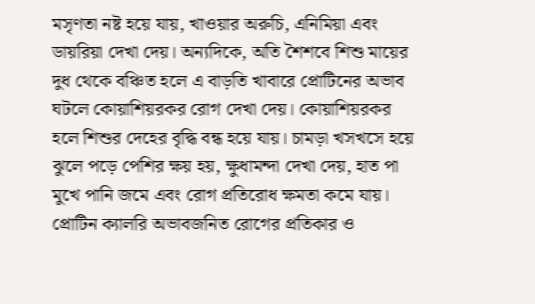মসৃণতা নষ্ট হয়ে যায়, খাওয়ার অরুচি, এনিমিয়া এবং ডায়রিয়া দেখা দেয়। অন্যদিকে, অতি শৈশবে শিশু মায়ের দুধ থেকে বঞ্চিত হলে এ বাড়তি খাবারে প্রোটিনের অভাব ঘটলে কোয়াশিয়রকর রোগ দেখা দেয়। কোয়াশিয়রকর হলে শিশুর দেহের বৃদ্ধি বন্ধ হয়ে যায়। চামড়া খসখসে হয়ে ঝুলে পড়ে পেশির ক্ষয় হয়, ক্ষুধামন্দা দেখা দেয়, হাত পা মুখে পানি জমে এবং রোগ প্রতিরোধ ক্ষমতা কমে যায়। প্রোটিন ক্যালরি অভাবজনিত রোগের প্রতিকার ও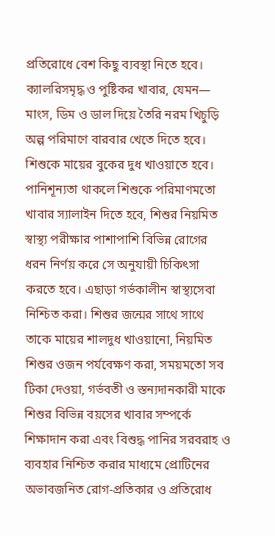প্রতিরোধে বেশ কিছু ব্যবস্থা নিতে হবে। ক্যালরিসমৃদ্ধ ও পুষ্টিকর খাবার, যেমন— মাংস, ডিম ও ডাল দিয়ে তৈরি নরম খিচুড়ি অল্প পরিমাণে বারবার খেতে দিতে হবে। শিশুকে মায়ের বুকের দুধ খাওয়াতে হবে। পানিশূন্যতা থাকলে শিশুকে পরিমাণমতো খাবার স্যালাইন দিতে হবে, শিশুর নিয়মিত স্বাস্থ্য পরীক্ষার পাশাপাশি বিভিন্ন রোগের ধরন নির্ণয় করে সে অনুযায়ী চিকিৎসা করতে হবে। এছাড়া গর্ভকালীন স্বাস্থ্যসেবা নিশ্চিত করা। শিশুর জন্মের সাথে সাথে তাকে মায়ের শালদুধ খাওয়ানো, নিয়মিত শিশুর ওজন পর্যবেক্ষণ করা, সময়মতো সব টিকা দেওয়া, গর্ভবতী ও স্তন্যদানকারী মাকে শিশুর বিভিন্ন বয়সের খাবার সম্পর্কে শিক্ষাদান করা এবং বিশুদ্ধ পানির সরবরাহ ও ব্যবহার নিশ্চিত করার মাধ্যমে প্রোটিনের অভাবজনিত রোগ-প্রতিকার ও প্রতিরোধ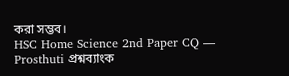করা সম্ভব।
HSC Home Science 2nd Paper CQ — Prosthuti প্রশ্নব্যাংক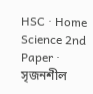HSC · Home Science 2nd Paper · সৃজনশীল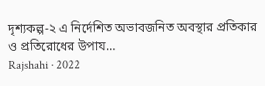দৃশ্যকল্প-২ এ নির্দেশিত অভাবজনিত অবস্থার প্রতিকার ও প্রতিরোধের উপায…
Rajshahi · 2022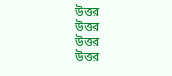উত্তর
উত্তর
উত্তর
উত্তর